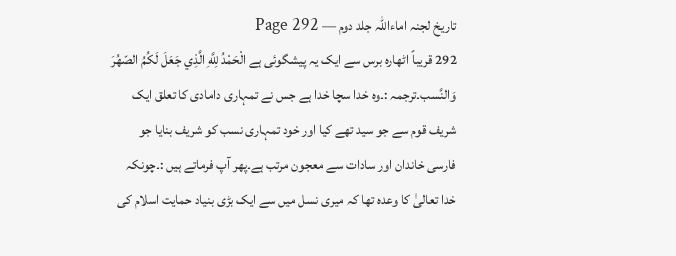تاریخ لجنہ اماءاللہ جلد دوم — Page 292
292 قریباً اٹھارہ برس سے ایک یہ پیشگوئی ہے الْحَمْدُ لِلَّهِ الَّذِي جَعَلَ لَكُمُ الصّهُرَ وَالنَّسب۔ترجمہ :۔وہ خدا سچا خدا ہے جس نے تمہاری دامادی کا تعلق ایک شریف قوم سے جو سید تھے کیا اور خود تمہاری نسب کو شریف بنایا جو فارسی خاندان اور سادات سے معجون مرتب ہے۔پھر آپ فرماتے ہیں :۔چونکہ خدا تعالیٰ کا وعدہ تھا کہ میری نسل میں سے ایک بڑی بنیاد حمایت اسلام کی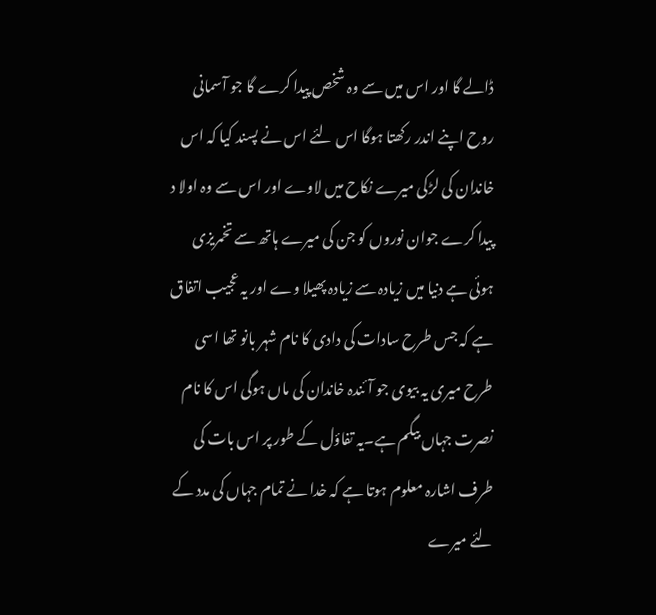ڈالے گا اور اس میں سے وہ شخص پیدا کرے گا جو آسمانی روح اپنے اندر رکھتا ہوگا اس لئے اس نے پسند کیا کہ اس خاندان کی لڑکی میرے نکاح میں لاوے اور اس سے وہ اولا د پیدا کرے جوان نوروں کو جن کی میرے ہاتھ سے تخمریزی ہوئی ہے دنیا میں زیادہ سے زیادہ پھیلا وے اور یہ عجیب اتفاق ہے کہ جس طرح سادات کی دادی کا نام شہر بانو تھا اسی طرح میری یہ بیوی جو آئندہ خاندان کی ماں ہوگی اس کا نام نصرت جہاں بیگم ہے۔یہ تفاؤل کے طور پر اس بات کی طرف اشارہ معلوم ہوتا ہے کہ خدا نے تمام جہاں کی مدد کے لئے میرے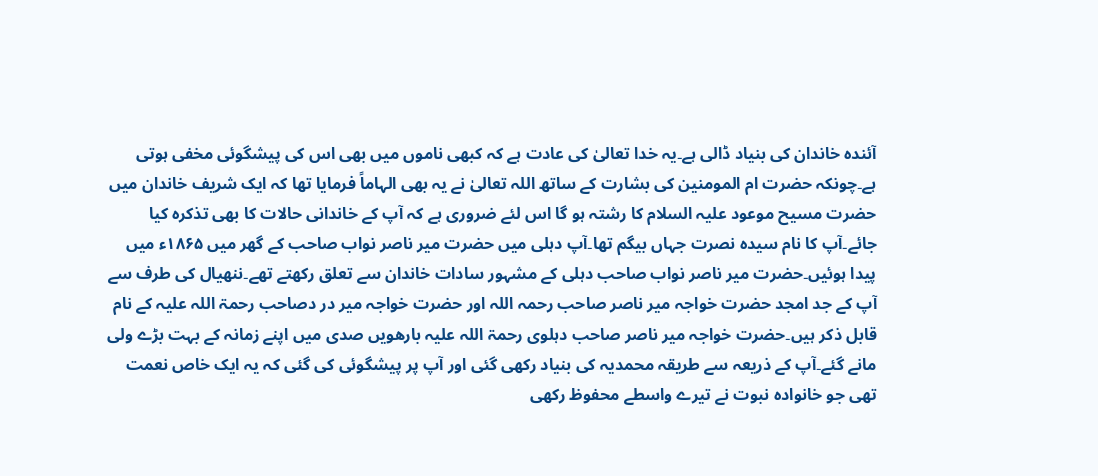آئندہ خاندان کی بنیاد ڈالی ہے۔یہ خدا تعالیٰ کی عادت ہے کہ کبھی ناموں میں بھی اس کی پیشگوئی مخفی ہوتی ہے۔چونکہ حضرت ام المومنین کی بشارت کے ساتھ اللہ تعالیٰ نے یہ بھی الہاماً فرمایا تھا کہ ایک شریف خاندان میں حضرت مسیح موعود علیہ السلام کا رشتہ ہو گا اس لئے ضروری ہے کہ آپ کے خاندانی حالات کا بھی تذکرہ کیا جائے۔آپ کا نام سیدہ نصرت جہاں بیگم تھا۔آپ دہلی میں حضرت میر ناصر نواب صاحب کے گھر میں ۱۸۶۵ء میں پیدا ہوئیں۔حضرت میر ناصر نواب صاحب دہلی کے مشہور سادات خاندان سے تعلق رکھتے تھے۔ننھیال کی طرف سے آپ کے جد امجد حضرت خواجہ میر ناصر صاحب رحمہ اللہ اور حضرت خواجہ میر در دصاحب رحمۃ اللہ علیہ کے نام قابل ذکر ہیں۔حضرت خواجہ میر ناصر صاحب دہلوی رحمۃ اللہ علیہ بارھویں صدی میں اپنے زمانہ کے بہت بڑے ولی مانے گئے۔آپ کے ذریعہ سے طریقہ محمدیہ کی بنیاد رکھی گئی اور آپ پر پیشگوئی کی گئی کہ یہ ایک خاص نعمت تھی جو خانوادہ نبوت نے تیرے واسطے محفوظ رکھی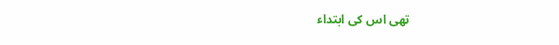تھی اس کی ابتداء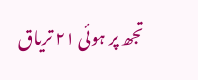تجھ پر ہوئی ۲۱ تریاق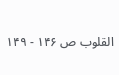القلوب ص ۱۴۶ - ۱۴۹